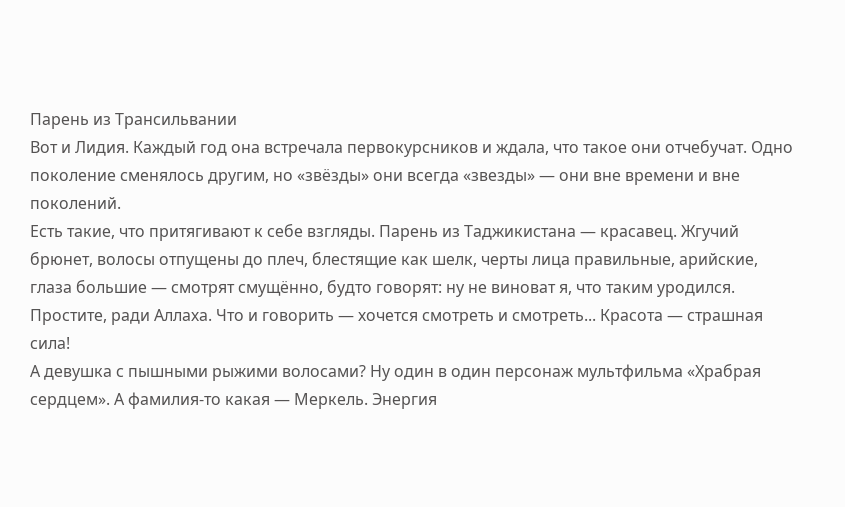Парень из Трансильвании
Вот и Лидия. Каждый год она встречала первокурсников и ждала, что такое они отчебучат. Одно поколение сменялось другим, но «звёзды» они всегда «звезды» — они вне времени и вне поколений.
Есть такие, что притягивают к себе взгляды. Парень из Таджикистана — красавец. Жгучий брюнет, волосы отпущены до плеч, блестящие как шелк, черты лица правильные, арийские, глаза большие — смотрят смущённо, будто говорят: ну не виноват я, что таким уродился. Простите, ради Аллаха. Что и говорить — хочется смотреть и смотреть... Красота — страшная сила!
А девушка с пышными рыжими волосами? Ну один в один персонаж мультфильма «Храбрая сердцем». А фамилия-то какая — Меркель. Энергия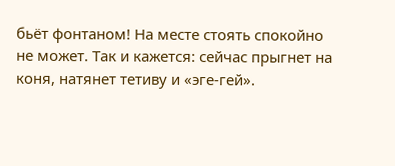бьёт фонтаном! На месте стоять спокойно не может. Так и кажется: сейчас прыгнет на коня, натянет тетиву и «эге-гей».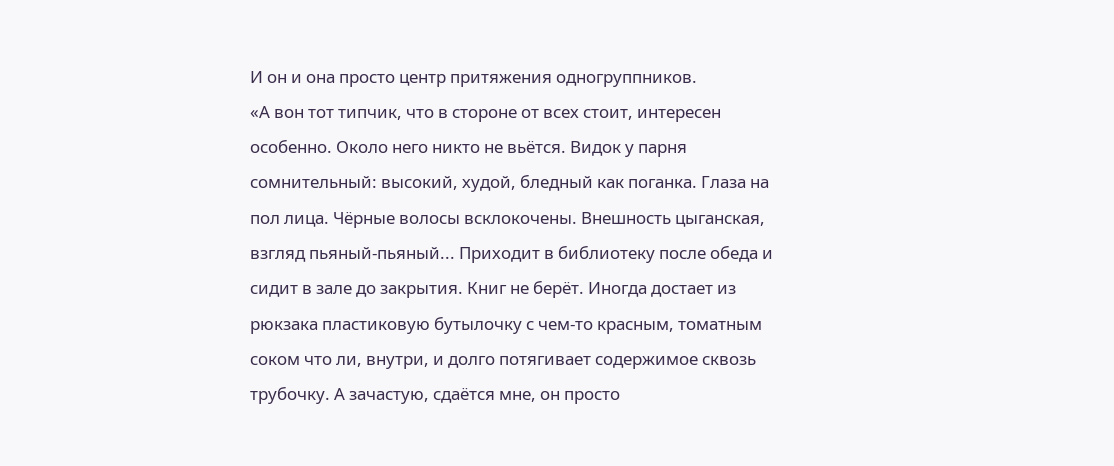И он и она просто центр притяжения одногруппников.
«А вон тот типчик, что в стороне от всех стоит, интересен особенно. Около него никто не вьётся. Видок у парня сомнительный: высокий, худой, бледный как поганка. Глаза на пол лица. Чёрные волосы всклокочены. Внешность цыганская, взгляд пьяный-пьяный... Приходит в библиотеку после обеда и сидит в зале до закрытия. Книг не берёт. Иногда достает из рюкзака пластиковую бутылочку с чем-то красным, томатным соком что ли, внутри, и долго потягивает содержимое сквозь трубочку. А зачастую, сдаётся мне, он просто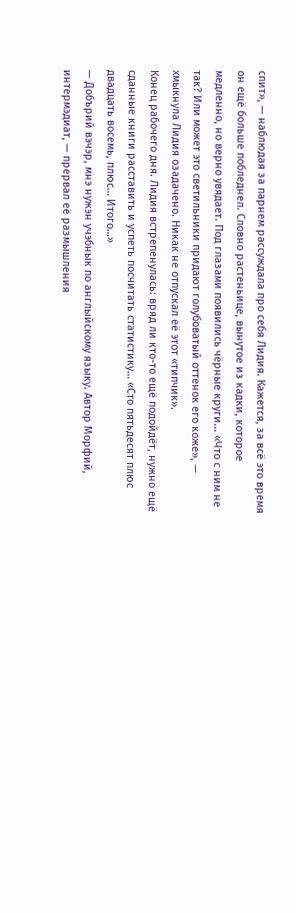спит», — наблюдая за парнем рассуждала про себя Лидия. Кажется, за всё это время он ещё больше побледнел. Словно растеньице, вынутое из кадки, которое медленно, но верно увядает. Под глазами появились чёрные круги... «Что с ним не так? Или может это светильники придают голубоватый оттенок его коже», — хмыкнула Лидия озадачено. Никак не отпускал её этот «типчик».
Конец рабочего дня. Лидия встрепенулась: вряд ли кто-то ещё подойдёт, нужно ещё сданные книги расставить и успеть посчитать статистику… «Сто пятьдесят плюс двадцать восемь, плюс… Итого…»
— Добърий вэчэр, мнэ нужэн учэбнык по англыйскому языку. Автор Морфий, интермэдиат, — прервал её размышления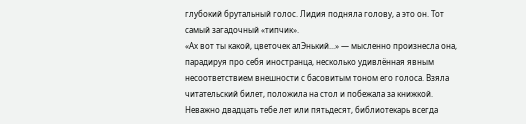глубокий брутальный голос. Лидия подняла голову, а это он. Тот самый загадочный «типчик».
«Ах вот ты какой, цветочек алЭнький...» — мысленно произнесла она, парадируя про себя иностранца, несколько удивлённая явным несоответствием внешности с басовитым тоном его голоса. Взяла читательский билет, положила на стол и побежала за книжкой.
Неважно двадцать тебе лет или пятьдесят, библиотекарь всегда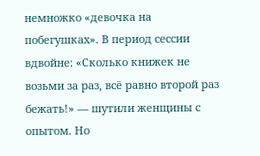немножко «девочка на побегушках». В период сессии вдвойне: «Сколько книжек не возьми за раз, всё равно второй раз бежать!» — шутили женщины с опытом. Но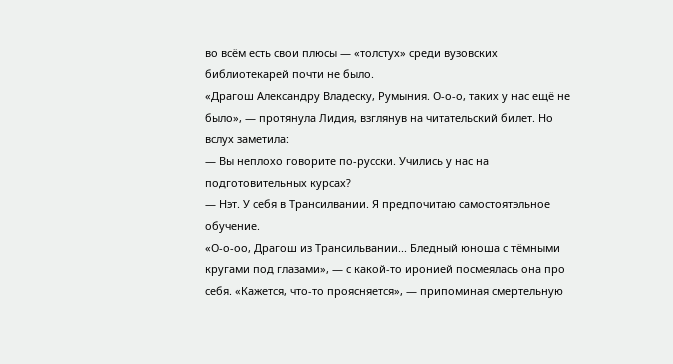во всём есть свои плюсы — «толстух» среди вузовских библиотекарей почти не было.
«Драгош Александру Владеску, Румыния. О-о-о, таких у нас ещё не было», — протянула Лидия, взглянув на читательский билет. Но вслух заметила:
— Вы неплохо говорите по-русски. Учились у нас на подготовительных курсах?
— Нэт. У себя в Трансилвании. Я предпочитаю самостоятэльное обучение.
«О-о-оо, Драгош из Трансильвании... Бледный юноша с тёмными кругами под глазами», — с какой-то иронией посмеялась она про себя. «Кажется, что-то проясняется», — припоминая смертельную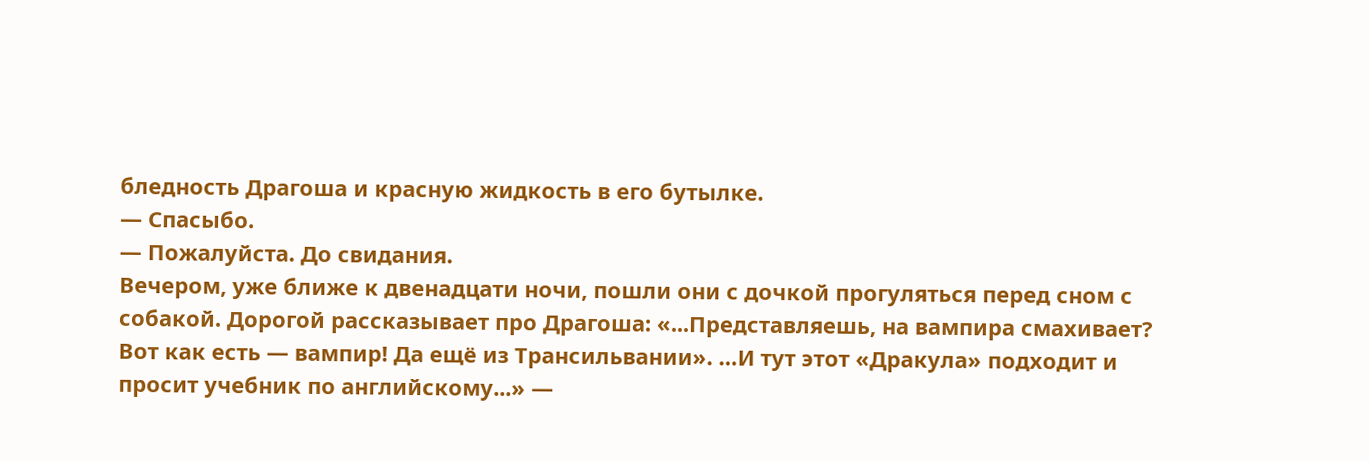бледность Драгоша и красную жидкость в его бутылке.
— Спасыбо.
— Пожалуйста. До свидания.
Вечером, уже ближе к двенадцати ночи, пошли они с дочкой прогуляться перед сном с собакой. Дорогой рассказывает про Драгоша: «...Представляешь, на вампира смахивает? Вот как есть — вампир! Да ещё из Трансильвании». …И тут этот «Дракула» подходит и просит учебник по английскому...» —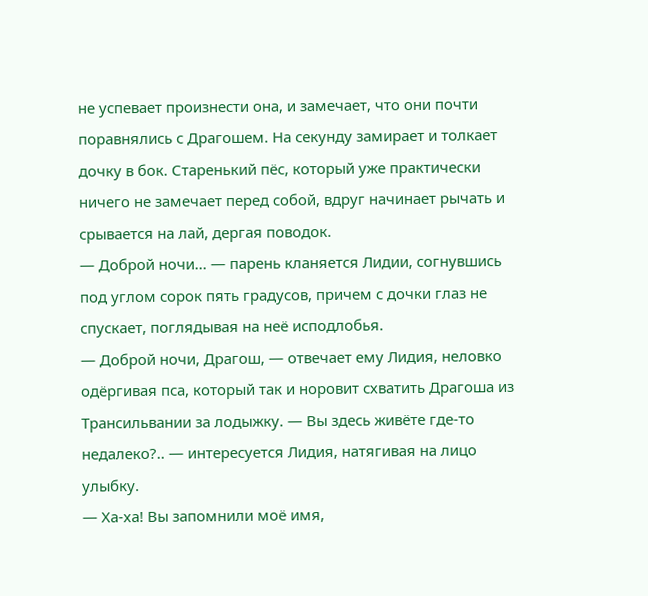не успевает произнести она, и замечает, что они почти поравнялись с Драгошем. На секунду замирает и толкает дочку в бок. Старенький пёс, который уже практически ничего не замечает перед собой, вдруг начинает рычать и срывается на лай, дергая поводок.
— Доброй ночи... — парень кланяется Лидии, согнувшись под углом сорок пять градусов, причем с дочки глаз не спускает, поглядывая на неё исподлобья.
— Доброй ночи, Драгош, — отвечает ему Лидия, неловко одёргивая пса, который так и норовит схватить Драгоша из Трансильвании за лодыжку. — Вы здесь живёте где-то недалеко?.. — интересуется Лидия, натягивая на лицо улыбку.
— Ха-ха! Вы запомнили моё имя,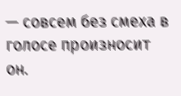— совсем без смеха в голосе произносит он.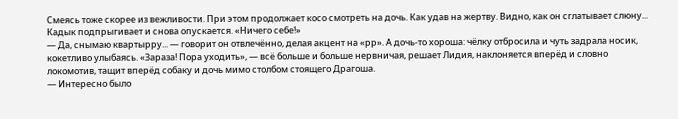Смеясь тоже скорее из вежливости. При этом продолжает косо смотреть на дочь. Как удав на жертву. Видно, как он сглатывает слюну... Кадык подпрыгивает и снова опускается. «Ничего себе!»
— Да, снымаю квартырру... — говорит он отвлечённо, делая акцент на «рр». А дочь-то хороша: чёлку отбросила и чуть задрала носик, кокетливо улыбаясь. «Зараза! Пора уходить», — всё больше и больше нервничая, решает Лидия, наклоняется вперёд и словно локомотив, тащит вперёд собаку и дочь мимо столбом стоящего Драгоша.
— Интересно было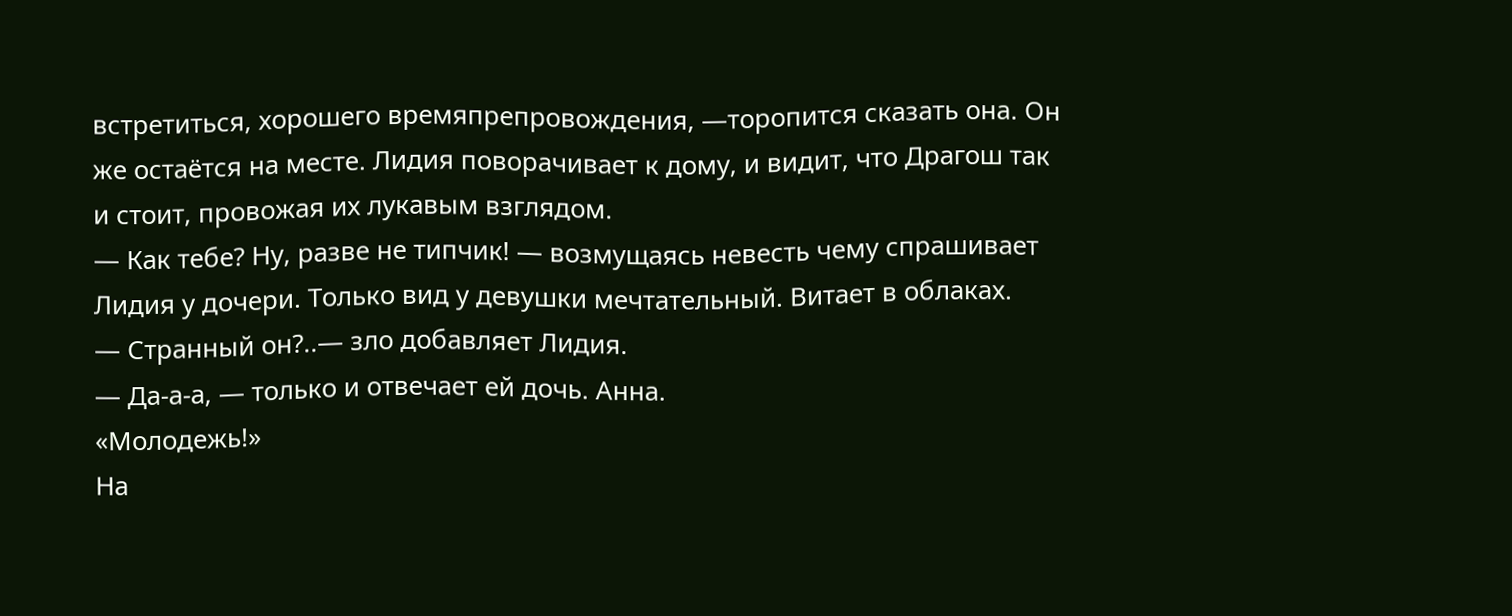встретиться, хорошего времяпрепровождения, —торопится сказать она. Он же остаётся на месте. Лидия поворачивает к дому, и видит, что Драгош так и стоит, провожая их лукавым взглядом.
— Как тебе? Ну, разве не типчик! — возмущаясь невесть чему спрашивает Лидия у дочери. Только вид у девушки мечтательный. Витает в облаках.
— Странный он?..— зло добавляет Лидия.
— Да-а-а, — только и отвечает ей дочь. Анна.
«Молодежь!»
На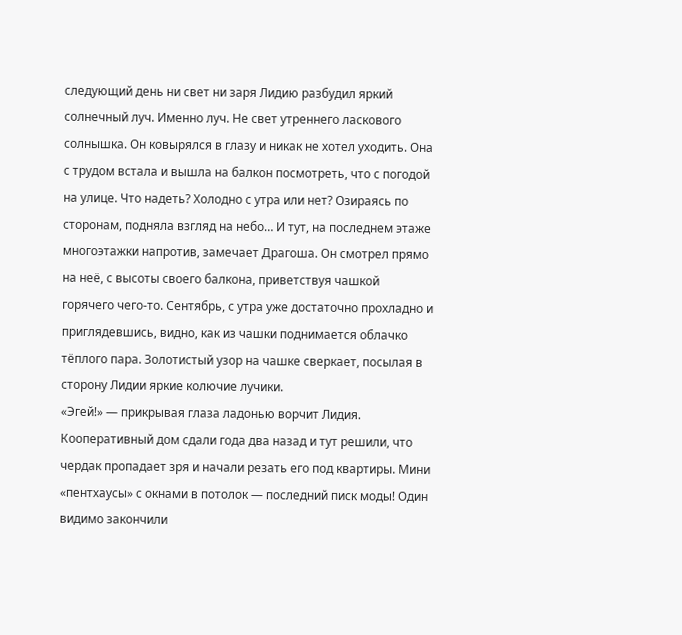следующий день ни свет ни заря Лидию разбудил яркий солнечный луч. Именно луч. Не свет утреннего ласкового солнышка. Он ковырялся в глазу и никак не хотел уходить. Она с трудом встала и вышла на балкон посмотреть, что с погодой на улице. Что надеть? Холодно с утра или нет? Озираясь по сторонам, подняла взгляд на небо… И тут, на последнем этаже многоэтажки напротив, замечает Драгоша. Он смотрел прямо на неё, с высоты своего балкона, приветствуя чашкой горячего чего-то. Сентябрь, с утра уже достаточно прохладно и приглядевшись, видно, как из чашки поднимается облачко тёплого пара. Золотистый узор на чашке сверкает, посылая в сторону Лидии яркие колючие лучики.
«Эгей!» — прикрывая глаза ладонью ворчит Лидия.
Кооперативный дом сдали года два назад и тут решили, что чердак пропадает зря и начали резать его под квартиры. Мини «пентхаусы» с окнами в потолок — последний писк моды! Один видимо закончили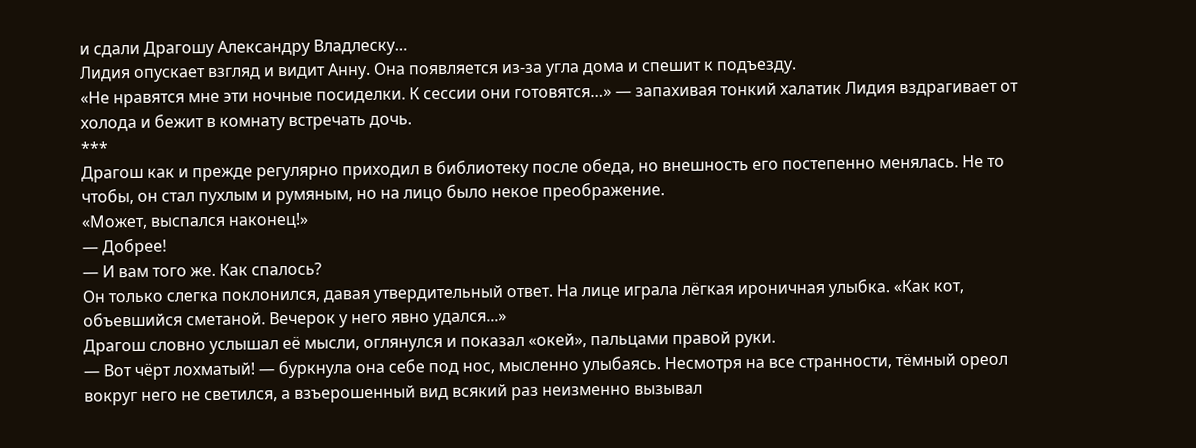и сдали Драгошу Александру Владлеску…
Лидия опускает взгляд и видит Анну. Она появляется из-за угла дома и спешит к подъезду.
«Не нравятся мне эти ночные посиделки. К сессии они готовятся…» — запахивая тонкий халатик Лидия вздрагивает от холода и бежит в комнату встречать дочь.
***
Драгош как и прежде регулярно приходил в библиотеку после обеда, но внешность его постепенно менялась. Не то чтобы, он стал пухлым и румяным, но на лицо было некое преображение.
«Может, выспался наконец!»
— Добрее!
— И вам того же. Как спалось?
Он только слегка поклонился, давая утвердительный ответ. На лице играла лёгкая ироничная улыбка. «Как кот, объевшийся сметаной. Вечерок у него явно удался...»
Драгош словно услышал её мысли, оглянулся и показал «окей», пальцами правой руки.
— Вот чёрт лохматый! — буркнула она себе под нос, мысленно улыбаясь. Несмотря на все странности, тёмный ореол вокруг него не светился, а взъерошенный вид всякий раз неизменно вызывал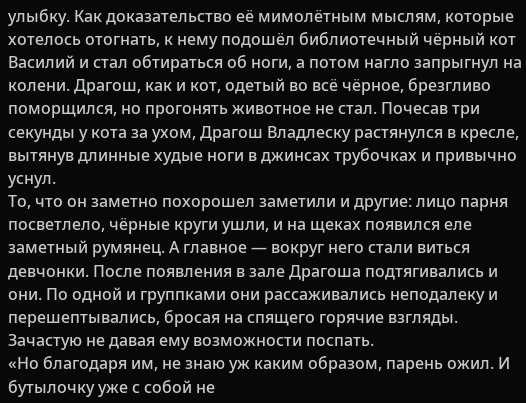улыбку. Как доказательство её мимолётным мыслям, которые хотелось отогнать, к нему подошёл библиотечный чёрный кот Василий и стал обтираться об ноги, а потом нагло запрыгнул на колени. Драгош, как и кот, одетый во всё чёрное, брезгливо поморщился, но прогонять животное не стал. Почесав три секунды у кота за ухом, Драгош Владлеску растянулся в кресле, вытянув длинные худые ноги в джинсах трубочках и привычно уснул.
То, что он заметно похорошел заметили и другие: лицо парня посветлело, чёрные круги ушли, и на щеках появился еле заметный румянец. А главное — вокруг него стали виться девчонки. После появления в зале Драгоша подтягивались и они. По одной и группками они рассаживались неподалеку и перешептывались, бросая на спящего горячие взгляды. Зачастую не давая ему возможности поспать.
«Но благодаря им, не знаю уж каким образом, парень ожил. И бутылочку уже с собой не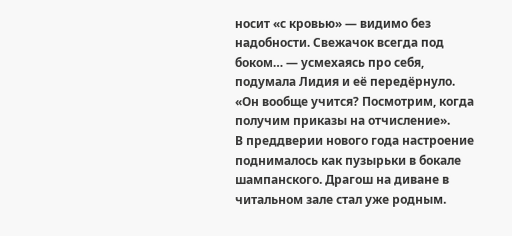носит «с кровью» — видимо без надобности. Свежачок всегда под боком… — усмехаясь про себя, подумала Лидия и её передёрнуло. «Он вообще учится? Посмотрим, когда получим приказы на отчисление».
В преддверии нового года настроение поднималось как пузырьки в бокале шампанского. Драгош на диване в читальном зале стал уже родным.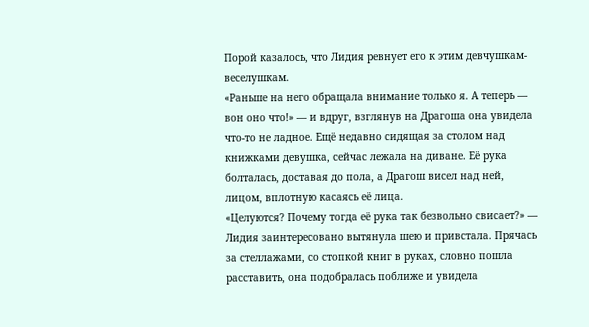Порой казалось, что Лидия ревнует его к этим девчушкам-веселушкам.
«Раньше на него обращала внимание только я. А теперь — вон оно что!» — и вдруг, взглянув на Драгоша она увидела что-то не ладное. Ещё недавно сидящая за столом над книжками девушка, сейчас лежала на диване. Её рука болталась, доставая до пола, а Драгош висел над ней, лицом, вплотную касаясь её лица.
«Целуются? Почему тогда её рука так безвольно свисает?» — Лидия заинтересовано вытянула шею и привстала. Прячась за стеллажами, со стопкой книг в руках, словно пошла расставить, она подобралась поближе и увидела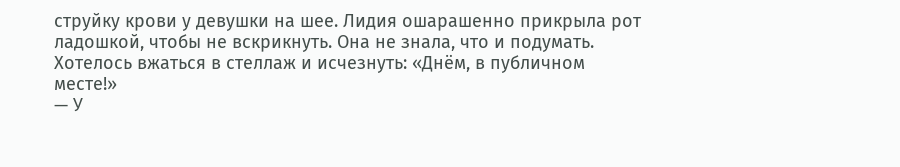струйку крови у девушки на шее. Лидия ошарашенно прикрыла рот ладошкой, чтобы не вскрикнуть. Она не знала, что и подумать. Хотелось вжаться в стеллаж и исчезнуть: «Днём, в публичном месте!»
— У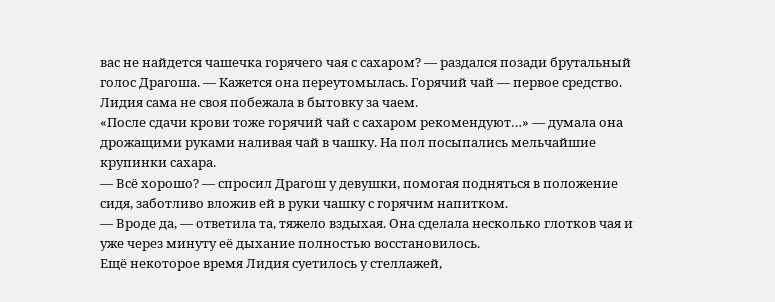вас не найдется чашечка горячего чая с сахаром? — раздался позади брутальный голос Драгоша. — Кажется она переутомылась. Горячий чай — первое средство.
Лидия сама не своя побежала в бытовку за чаем.
«После сдачи крови тоже горячий чай с сахаром рекомендуют…» — думала она дрожащими руками наливая чай в чашку. На пол посыпались мельчайшие крупинки сахара.
— Всё хорошо? — спросил Драгош у девушки, помогая подняться в положение сидя, заботливо вложив ей в руки чашку с горячим напитком.
— Вроде да, — ответила та, тяжело вздыхая. Она сделала несколько глотков чая и уже через минуту её дыхание полностью восстановилось.
Ещё некоторое время Лидия суетилось у стеллажей,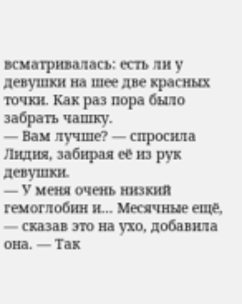всматривалась: есть ли у девушки на шее две красных точки. Как раз пора было забрать чашку.
— Вам лучше? — спросила Лидия, забирая её из рук девушки.
— У меня очень низкий гемоглобин и… Месячные ещё, — сказав это на ухо, добавила она. — Так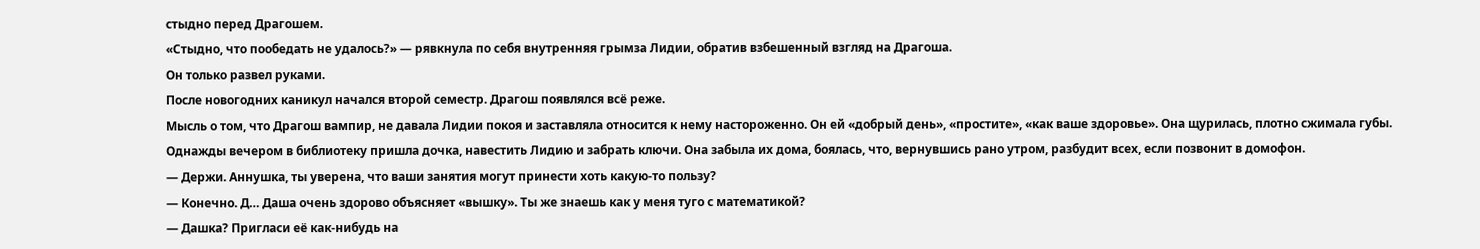стыдно перед Драгошем.
«Стыдно, что пообедать не удалось?» — рявкнула по себя внутренняя грымза Лидии, обратив взбешенный взгляд на Драгоша.
Он только развел руками.
После новогодних каникул начался второй семестр. Драгош появлялся всё реже.
Мысль о том, что Драгош вампир, не давала Лидии покоя и заставляла относится к нему настороженно. Он ей «добрый день», «простите», «как ваше здоровье». Она щурилась, плотно сжимала губы.
Однажды вечером в библиотеку пришла дочка, навестить Лидию и забрать ключи. Она забыла их дома, боялась, что, вернувшись рано утром, разбудит всех, если позвонит в домофон.
— Держи. Аннушка, ты уверена, что ваши занятия могут принести хоть какую-то пользу?
— Конечно. Д… Даша очень здорово объясняет «вышку». Ты же знаешь как у меня туго с математикой?
— Дашка? Пригласи её как-нибудь на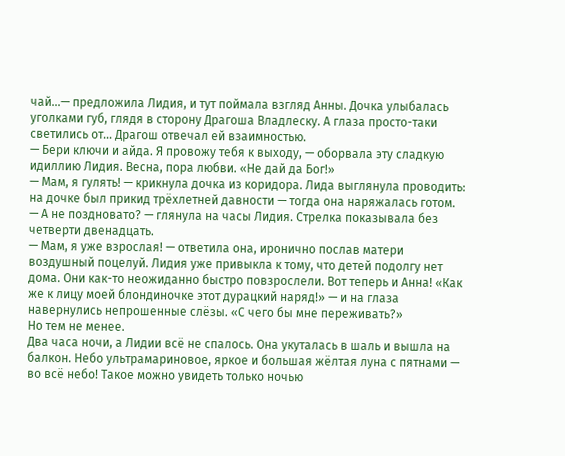чай…— предложила Лидия, и тут поймала взгляд Анны. Дочка улыбалась уголками губ, глядя в сторону Драгоша Владлеску. А глаза просто-таки светились от… Драгош отвечал ей взаимностью.
— Бери ключи и айда. Я провожу тебя к выходу, — оборвала эту сладкую идиллию Лидия. Весна, пора любви. «Не дай да Бог!»
— Мам, я гулять! — крикнула дочка из коридора. Лида выглянула проводить: на дочке был прикид трёхлетней давности — тогда она наряжалась готом.
— А не поздновато? — глянула на часы Лидия. Стрелка показывала без четверти двенадцать.
— Мам, я уже взрослая! — ответила она, иронично послав матери воздушный поцелуй. Лидия уже привыкла к тому, что детей подолгу нет дома. Они как-то неожиданно быстро повзрослели. Вот теперь и Анна! «Как же к лицу моей блондиночке этот дурацкий наряд!» — и на глаза навернулись непрошенные слёзы. «С чего бы мне переживать?»
Но тем не менее.
Два часа ночи, а Лидии всё не спалось. Она укуталась в шаль и вышла на балкон. Небо ультрамариновое, яркое и большая жёлтая луна с пятнами — во всё небо! Такое можно увидеть только ночью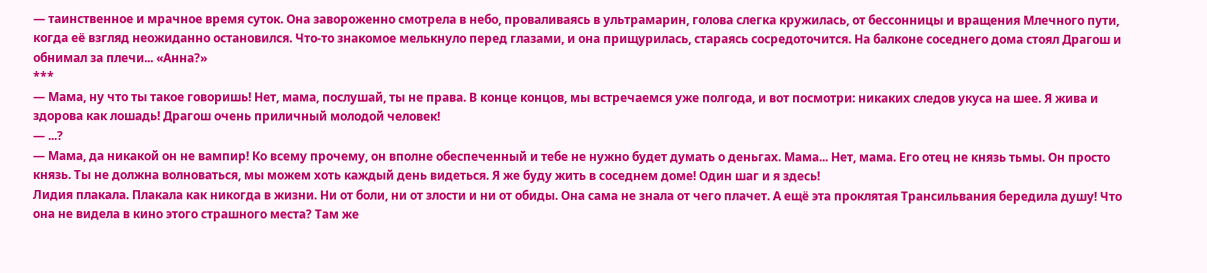— таинственное и мрачное время суток. Она завороженно смотрела в небо, проваливаясь в ультрамарин, голова слегка кружилась, от бессонницы и вращения Млечного пути, когда её взгляд неожиданно остановился. Что-то знакомое мелькнуло перед глазами, и она прищурилась, стараясь сосредоточится. На балконе соседнего дома стоял Драгош и обнимал за плечи... «Анна?»
***
— Мама, ну что ты такое говоришь! Нет, мама, послушай, ты не права. В конце концов, мы встречаемся уже полгода, и вот посмотри: никаких следов укуса на шее. Я жива и здорова как лошадь! Драгош очень приличный молодой человек!
— ...?
— Мама, да никакой он не вампир! Ко всему прочему, он вполне обеспеченный и тебе не нужно будет думать о деньгах. Мама... Нет, мама. Его отец не князь тьмы. Он просто князь. Ты не должна волноваться, мы можем хоть каждый день видеться. Я же буду жить в соседнем доме! Один шаг и я здесь!
Лидия плакала. Плакала как никогда в жизни. Ни от боли, ни от злости и ни от обиды. Она сама не знала от чего плачет. А ещё эта проклятая Трансильвания бередила душу! Что она не видела в кино этого страшного места? Там же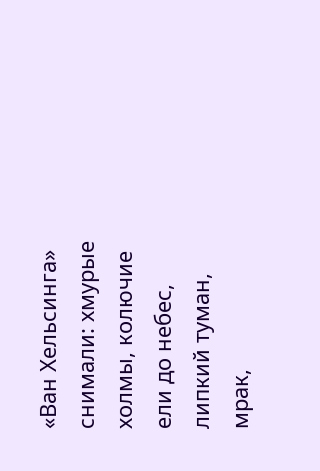«Ван Хельсинга» снимали: хмурые холмы, колючие ели до небес, липкий туман, мрак,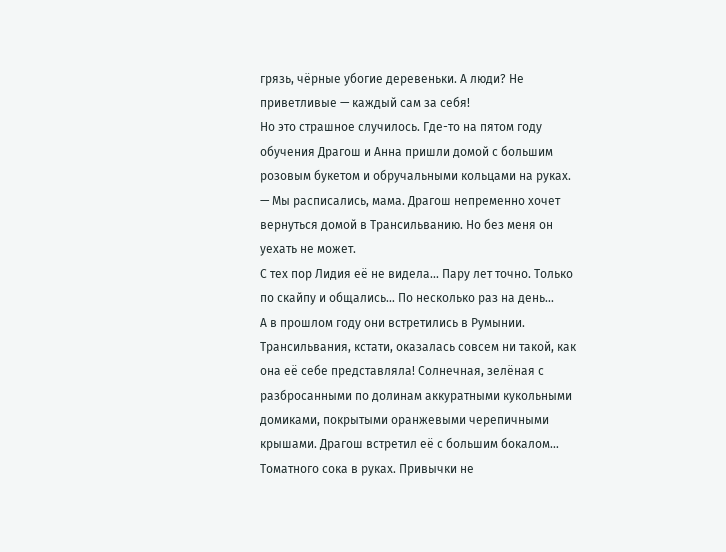грязь, чёрные убогие деревеньки. А люди? Не приветливые — каждый сам за себя!
Но это страшное случилось. Где-то на пятом году обучения Драгош и Анна пришли домой с большим розовым букетом и обручальными кольцами на руках.
— Мы расписались, мама. Драгош непременно хочет вернуться домой в Трансильванию. Но без меня он уехать не может.
С тех пор Лидия её не видела... Пару лет точно. Только по скайпу и общались… По несколько раз на день...
А в прошлом году они встретились в Румынии. Трансильвания, кстати, оказалась совсем ни такой, как она её себе представляла! Солнечная, зелёная с разбросанными по долинам аккуратными кукольными домиками, покрытыми оранжевыми черепичными крышами. Драгош встретил её с большим бокалом… Томатного сока в руках. Привычки не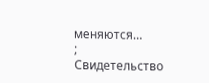меняются…
;
Свидетельство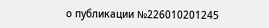о публикации №226010201245